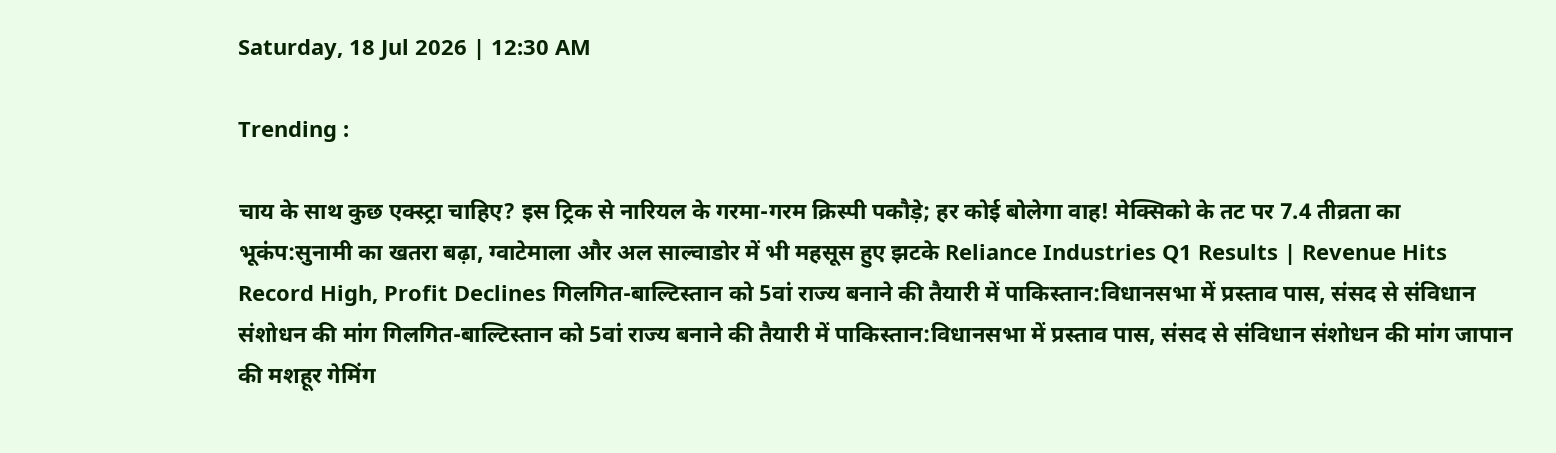Saturday, 18 Jul 2026 | 12:30 AM

Trending :

चाय के साथ कुछ एक्स्ट्रा चाहिए? इस ट्रिक से नारियल के गरमा-गरम क्रिस्पी पकौड़े; हर कोई बोलेगा वाह! मेक्सिको के तट पर 7.4 तीव्रता का भूकंप:सुनामी का खतरा बढ़ा, ग्वाटेमाला और अल साल्वाडोर में भी महसूस हुए झटके Reliance Industries Q1 Results | Revenue Hits Record High, Profit Declines गिलगित-बाल्टिस्तान को 5वां राज्य बनाने की तैयारी में पाकिस्तान:विधानसभा में प्रस्ताव पास, संसद से संविधान संशोधन की मांग गिलगित-बाल्टिस्तान को 5वां राज्य बनाने की तैयारी में पाकिस्तान:विधानसभा में प्रस्ताव पास, संसद से संविधान संशोधन की मांग जापान की मशहूर गेमिंग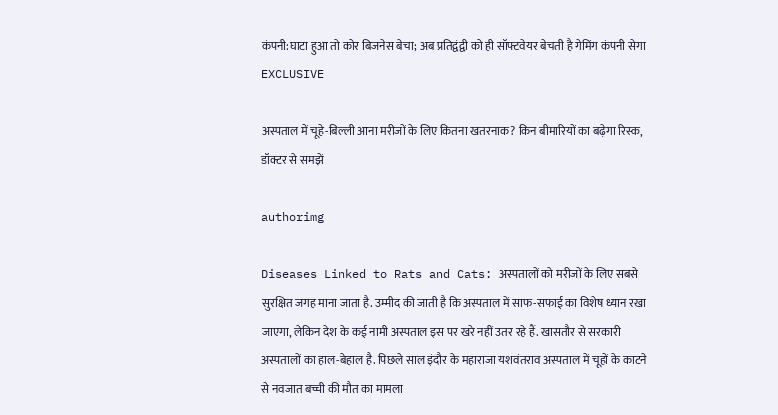कंपनी:घाटा हुआ तो कोर बिजनेस बेचा; अब प्रतिद्वंद्वी को ही सॉफ्टवेयर बेचती है गेमिंग कंपनी सेगा
EXCLUSIVE

अस्पताल में चूहे-बिल्ली आना मरीजों के लिए कितना खतरनाक? किन बीमारियों का बढ़ेगा रिस्क, डॉक्टर से समझें

authorimg

Diseases Linked to Rats and Cats: अस्पतालों को मरीजों के लिए सबसे सुरक्षित जगह माना जाता है. उम्मीद की जाती है कि अस्पताल में साफ-सफाई का विशेष ध्यान रखा जाएगा, लेकिन देश के कई नामी अस्पताल इस पर खरे नहीं उतर रहे हैं. खासतौर से सरकारी अस्पतालों का हाल-बेहाल है. पिछले साल इंदौर के महाराजा यशवंतराव अस्पताल में चूहों के काटने से नवजात बच्ची की मौत का मामला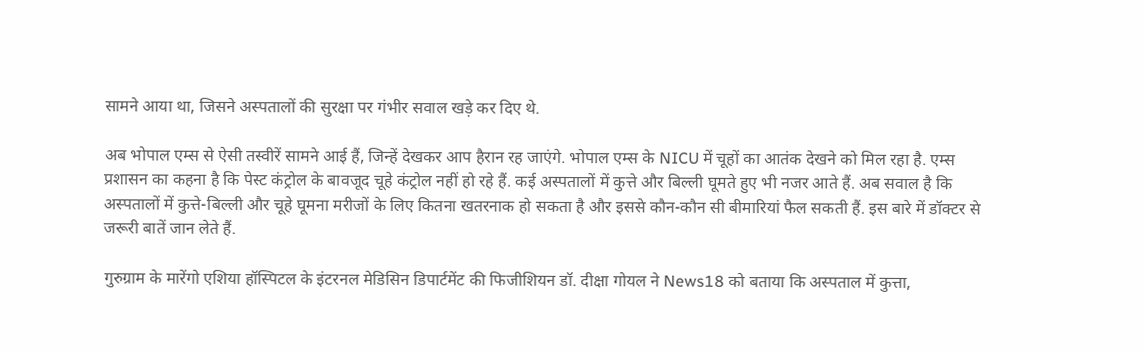सामने आया था, जिसने अस्पतालों की सुरक्षा पर गंभीर सवाल खड़े कर दिए थे.

अब भोपाल एम्स से ऐसी तस्वीरें सामने आई हैं, जिन्हें देखकर आप हैरान रह जाएंगे. भोपाल एम्स के NICU में चूहों का आतंक देखने को मिल रहा है. एम्स प्रशासन का कहना है कि पेस्ट कंट्रोल के बावजूद चूहे कंट्रोल नहीं हो रहे हैं. कई अस्पतालों में कुत्ते और बिल्ली घूमते हुए भी नजर आते हैं. अब सवाल है कि अस्पतालों में कुत्ते-बिल्ली और चूहे घूमना मरीजों के लिए कितना खतरनाक हो सकता है और इससे कौन-कौन सी बीमारियां फैल सकती हैं. इस बारे में डॉक्टर से जरूरी बातें जान लेते हैं.

गुरुग्राम के मारेंगो एशिया हॉस्पिटल के इंटरनल मेडिसिन डिपार्टमेंट की फिजीशियन डॉ. दीक्षा गोयल ने News18 को बताया कि अस्पताल में कुत्ता,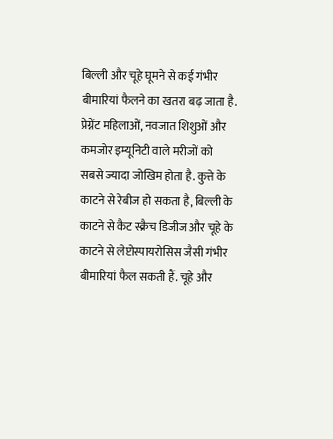बिल्ली और चूहे घूमने से कई गंभीर बीमारियां फैलने का खतरा बढ़ जाता है. प्रेग्नेंट महिलाओं, नवजात शिशुओं और कमजोर इम्यूनिटी वाले मरीजों को सबसे ज्यादा जोखिम होता है. कुत्ते के काटने से रेबीज हो सकता है, बिल्ली के काटने से कैट स्क्रैच डिजीज और चूहे के काटने से लेप्टोस्पायरोसिस जैसी गंभीर बीमारियां फैल सकती हैं. चूहे और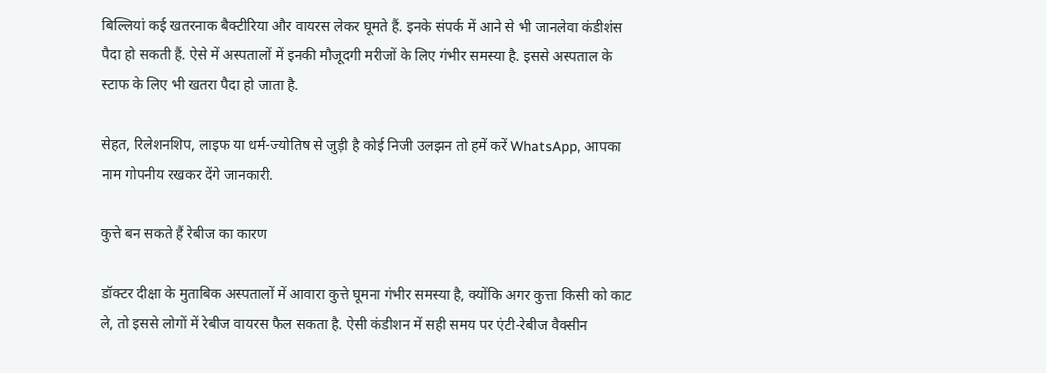बिल्लियां कई खतरनाक बैक्टीरिया और वायरस लेकर घूमते हैं. इनके संपर्क में आने से भी जानलेवा कंडीशंस पैदा हो सकती हैं. ऐसे में अस्पतालों में इनकी मौजूदगी मरीजों के लिए गंभीर समस्या है. इससे अस्पताल के स्टाफ के लिए भी खतरा पैदा हो जाता है.

सेहत, रिलेशनशिप, लाइफ या धर्म-ज्योतिष से जुड़ी है कोई निजी उलझन तो हमें करें WhatsApp, आपका नाम गोपनीय रखकर देंगे जानकारी.

कुत्ते बन सकते हैं रेबीज का कारण

डॉक्टर दीक्षा के मुताबिक अस्पतालों में आवारा कुत्ते घूमना गंभीर समस्या है, क्योंकि अगर कुत्ता किसी को काट ले, तो इससे लोगों में रेबीज वायरस फैल सकता है. ऐसी कंडीशन में सही समय पर एंटी-रेबीज वैक्सीन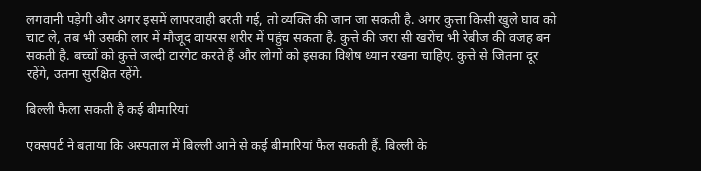लगवानी पड़ेगी और अगर इसमें लापरवाही बरती गई, तो व्यक्ति की जान जा सकती है. अगर कुत्ता किसी खुले घाव को चाट ले, तब भी उसकी लार में मौजूद वायरस शरीर में पहुंच सकता है. कुत्ते की जरा सी खरोंच भी रेबीज की वजह बन सकती है. बच्चों को कुत्ते जल्दी टारगेट करते हैं और लोगों को इसका विशेष ध्यान रखना चाहिए. कुत्ते से जितना दूर रहेंगे, उतना सुरक्षित रहेंगे.

बिल्ली फैला सकती है कई बीमारियां

एक्सपर्ट ने बताया कि अस्पताल में बिल्ली आने से कई बीमारियां फैल सकती हैं. बिल्ली के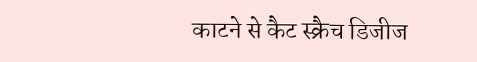काटने से कैट स्क्रैच डिजीज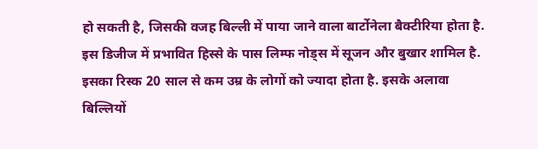हो सकती है, जिसकी वजह बिल्ली में पाया जाने वाला बार्टोनेला बैक्टीरिया होता है. इस डिजीज में प्रभावित हिस्से के पास लिम्फ नोड्स में सूजन और बुखार शामिल है. इसका रिस्क 20 साल से कम उम्र के लोगों को ज्यादा होता है. इसके अलावा बिल्लियों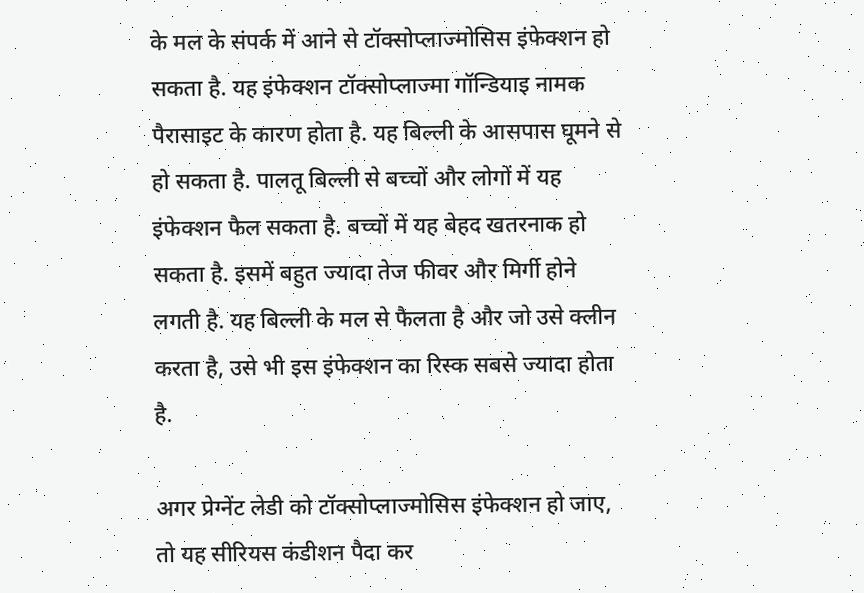के मल के संपर्क में आने से टॉक्सोप्लाज्मोसिस इंफेक्शन हो सकता है. यह इंफेक्शन टॉक्सोप्लाज्मा गॉन्डियाइ नामक पैरासाइट के कारण होता है. यह बिल्ली के आसपास घूमने से हो सकता है. पालतू बिल्ली से बच्चों और लोगों में यह इंफेक्शन फैल सकता है. बच्चों में यह बेहद खतरनाक हो सकता है. इसमें बहुत ज्यादा तेज फीवर और मिर्गी होने लगती है. यह बिल्ली के मल से फैलता है और जो उसे क्लीन करता है, उसे भी इस इंफेक्शन का रिस्क सबसे ज्यादा होता है.

अगर प्रेग्नेंट लेडी को टॉक्सोप्लाज्मोसिस इंफेक्शन हो जाए, तो यह सीरियस कंडीशन पैदा कर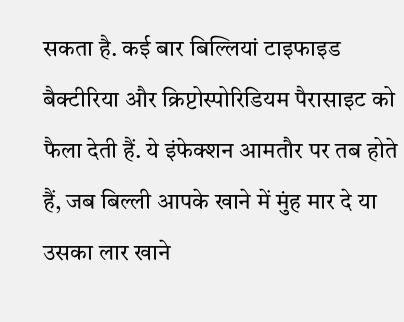सकता है. कई बार बिल्लियां टाइफाइड बैक्टीरिया और क्रिप्टोस्पोरिडियम पैरासाइट को फैला देती हैं. ये इंफेक्शन आमतौर पर तब होते हैं, जब बिल्ली आपके खाने में मुंह मार दे या उसका लार खाने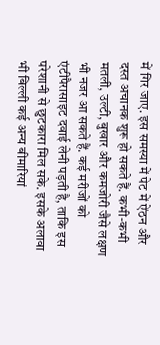में गिर जाए. इस समस्या में पेट में ऐंठन और दस्त अचानक शुरू हो सकते हैं. कभी-कभी मतली, उल्टी, बुखार और कमजोरी जैसे लक्षण भी नजर आ सकते हैं. कई मरीजों को एंटीपैरासाइट दवाई लेनी पड़ती है, ताकि इस परेशानी से छुटकारा मिल सके. इसके अलावा भी बिल्ली कई अन्य बीमारियां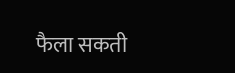फैला सकती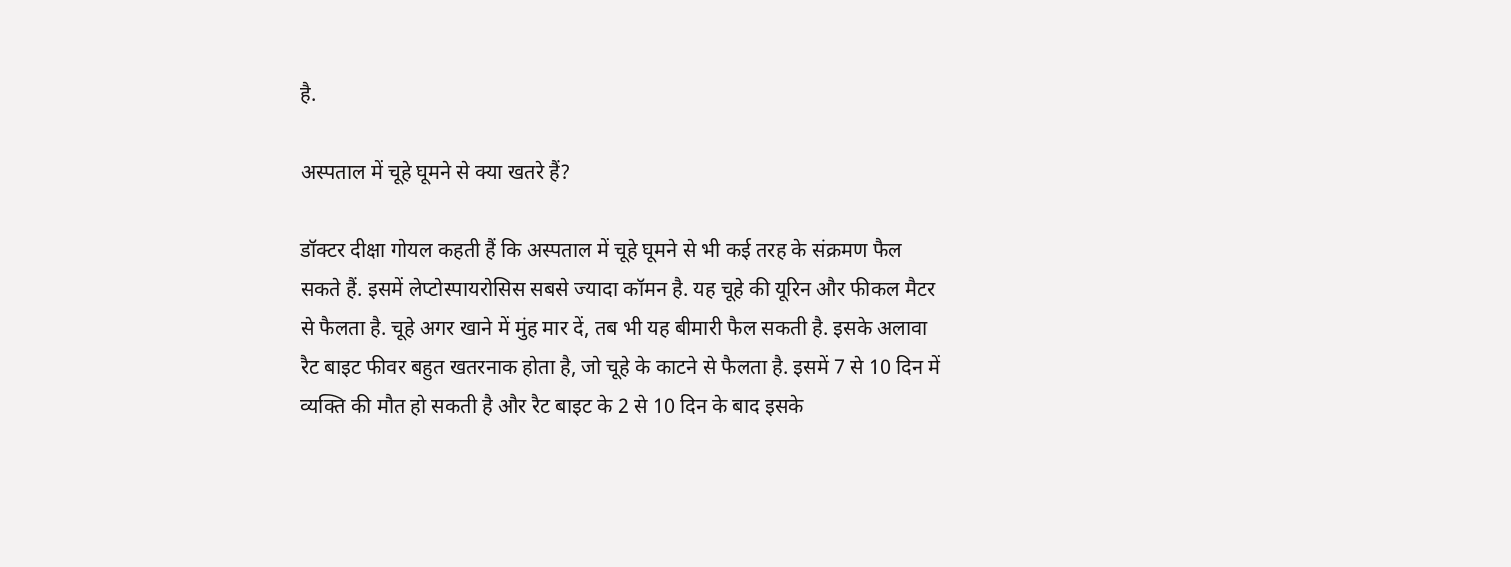है.

अस्पताल में चूहे घूमने से क्या खतरे हैं?

डॉक्टर दीक्षा गोयल कहती हैं कि अस्पताल में चूहे घूमने से भी कई तरह के संक्रमण फैल सकते हैं. इसमें लेप्टोस्पायरोसिस सबसे ज्यादा कॉमन है. यह चूहे की यूरिन और फीकल मैटर से फैलता है. चूहे अगर खाने में मुंह मार दें, तब भी यह बीमारी फैल सकती है. इसके अलावा रैट बाइट फीवर बहुत खतरनाक होता है, जो चूहे के काटने से फैलता है. इसमें 7 से 10 दिन में व्यक्ति की मौत हो सकती है और रैट बाइट के 2 से 10 दिन के बाद इसके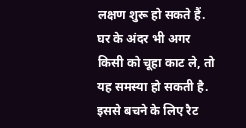लक्षण शुरू हो सकते हैं. घर के अंदर भी अगर किसी को चूहा काट ले, तो यह समस्या हो सकती है. इससे बचने के लिए रैट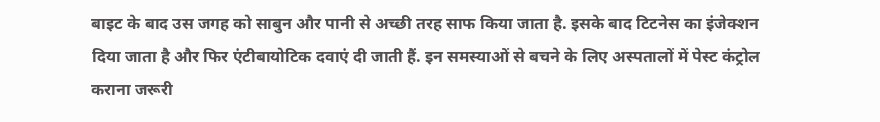बाइट के बाद उस जगह को साबुन और पानी से अच्छी तरह साफ किया जाता है. इसके बाद टिटनेस का इंजेक्शन दिया जाता है और फिर एंटीबायोटिक दवाएं दी जाती हैं. इन समस्याओं से बचने के लिए अस्पतालों में पेस्ट कंट्रोल कराना जरूरी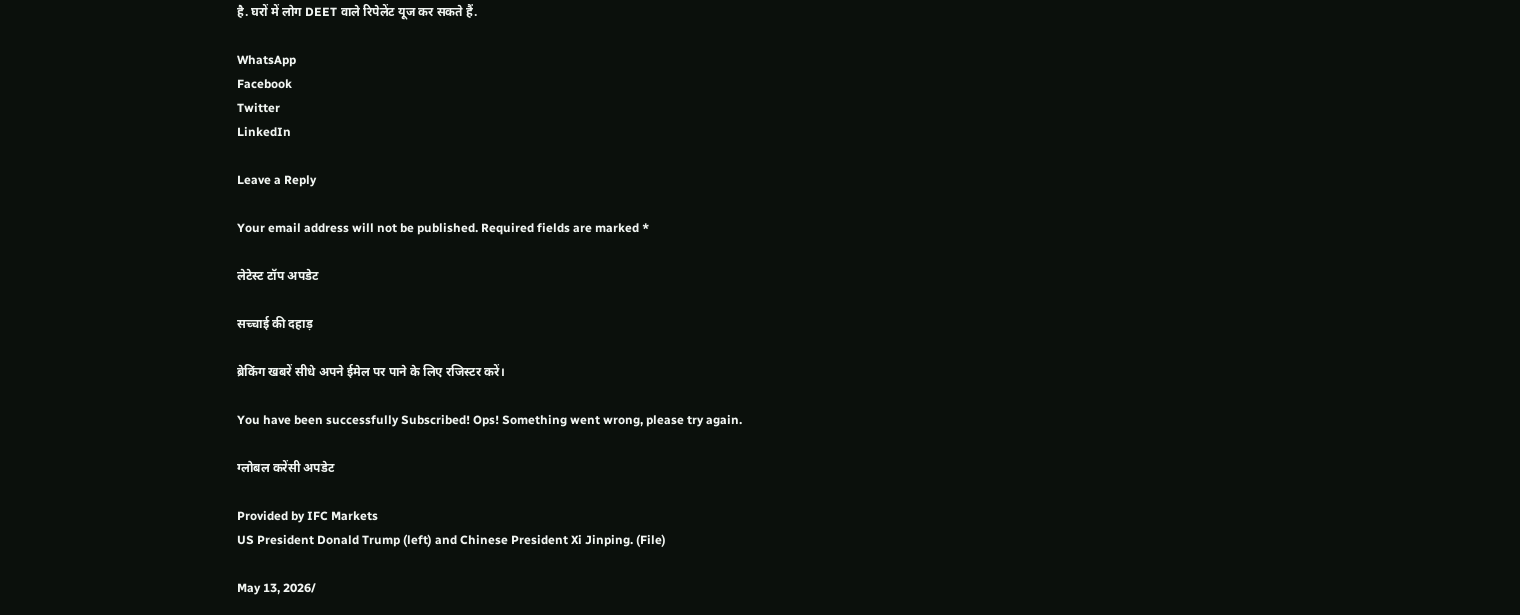है. घरों में लोग DEET वाले रिपेलेंट यूज कर सकते हैं.

WhatsApp
Facebook
Twitter
LinkedIn

Leave a Reply

Your email address will not be published. Required fields are marked *

लेटेस्ट टॉप अपडेट

सच्चाई की दहाड़

ब्रेकिंग खबरें सीधे अपने ईमेल पर पाने के लिए रजिस्टर करें।

You have been successfully Subscribed! Ops! Something went wrong, please try again.

ग्लोबल करेंसी अपडेट

Provided by IFC Markets
US President Donald Trump (left) and Chinese President Xi Jinping. (File)

May 13, 2026/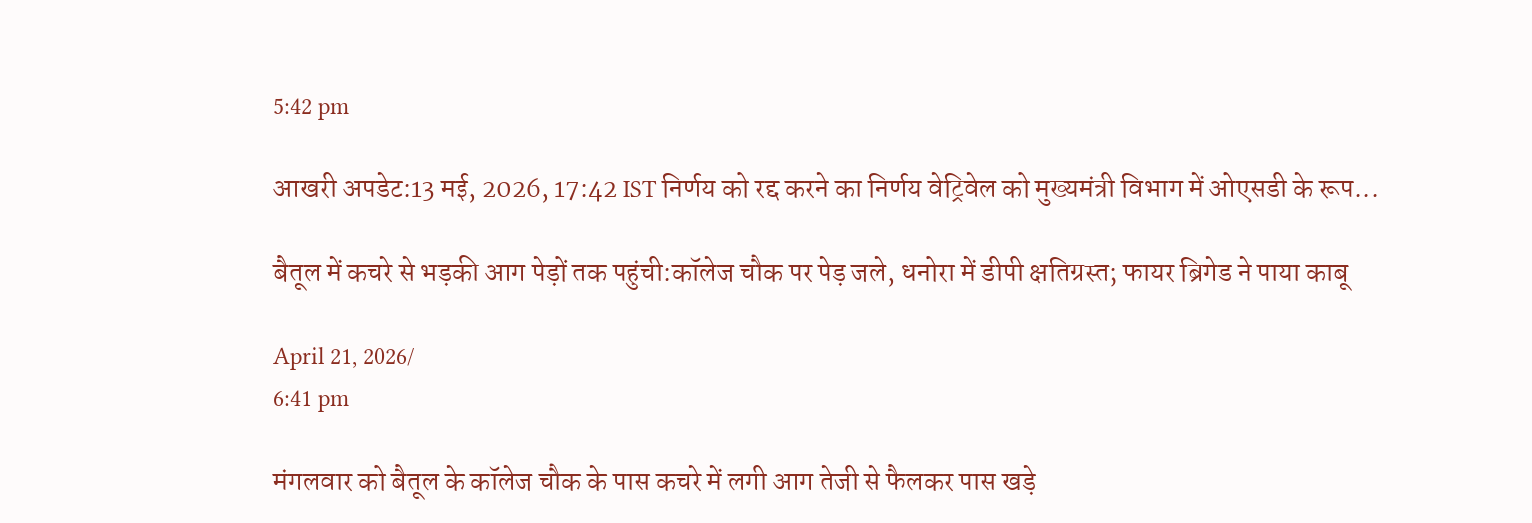5:42 pm

आखरी अपडेट:13 मई, 2026, 17:42 IST निर्णय को रद्द करने का निर्णय वेट्रिवेल को मुख्यमंत्री विभाग में ओएसडी के रूप...

बैतूल में कचरे से भड़की आग पेड़ों तक पहुंची:कॉलेज चौक पर पेड़ जले, धनोरा में डीपी क्षतिग्रस्त; फायर ब्रिगेड ने पाया काबू

April 21, 2026/
6:41 pm

मंगलवार को बैतूल के कॉलेज चौक के पास कचरे में लगी आग तेजी से फैलकर पास खड़े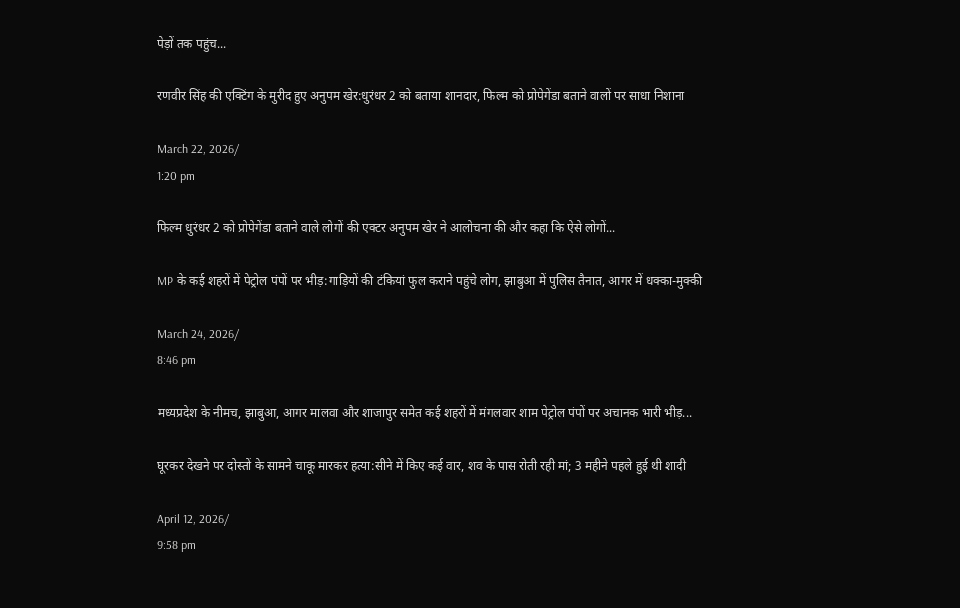पेड़ों तक पहुंच...

रणवीर सिंह की एक्टिंग के मुरीद हुए अनुपम खेर:धुरंधर 2 को बताया शानदार, फिल्म को प्रोपेगेंडा बताने वालों पर साधा निशाना

March 22, 2026/
1:20 pm

फिल्म धुरंधर 2 को प्रोपेगेंडा बताने वाले लोगों की एक्टर अनुपम खेर ने आलोचना की और कहा कि ऐसे लोगों...

MP के कई शहरों में पेट्रोल पंपों पर भीड़:गाड़ियों की टंकियां फुल कराने पहुंचे लोग, झाबुआ में पुलिस तैनात, आगर में धक्का-मुक्की

March 24, 2026/
8:46 pm

मध्यप्रदेश के नीमच, झाबुआ, आगर मालवा और शाजापुर समेत कई शहरों में मंगलवार शाम पेट्रोल पंपों पर अचानक भारी भीड़...

घूरकर देखने पर दोस्तों के सामने चाकू मारकर हत्या:सीने में किए कई वार, शव के पास रोती रही मां; 3 महीने पहले हुई थी शादी

April 12, 2026/
9:58 pm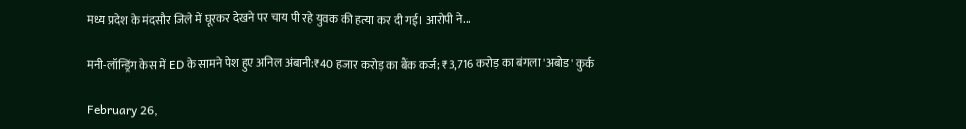मध्य प्रदेश के मंदसौर जिले में घूरकर देखने पर चाय पी रहे युवक की हत्या कर दी गई। आरोपी ने...

मनी-लॉन्ड्रिंग केस में ED के सामने पेश हुए अनिल अंबानी:₹40 हजार करोड़ का बैंक कर्ज; ₹3,716 करोड़ का बंगला 'अबोड' कुर्क

February 26,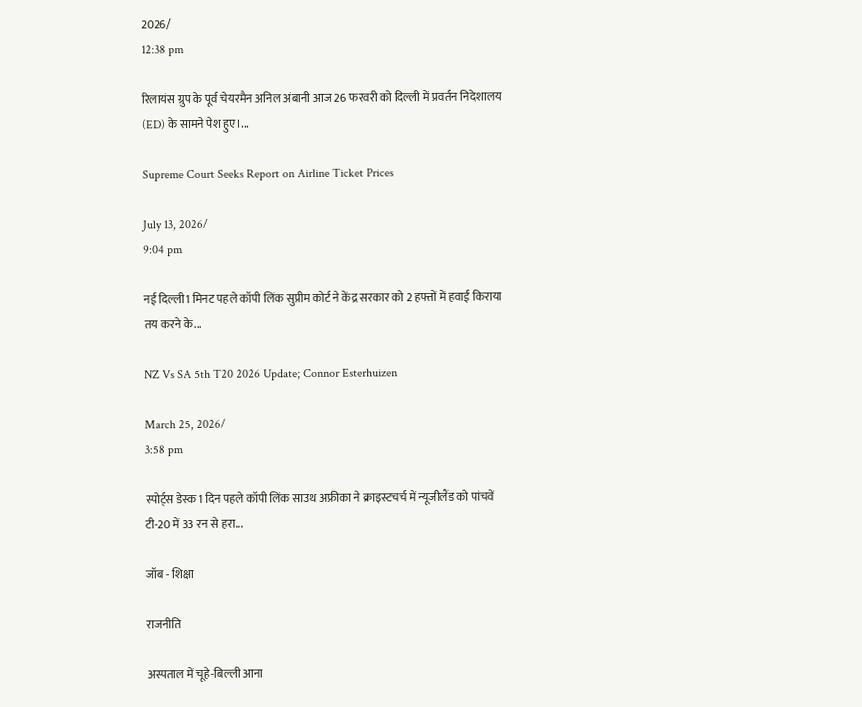2026/
12:38 pm

रिलायंस ग्रुप के पूर्व चेयरमैन अनिल अंबानी आज 26 फरवरी को दिल्ली में प्रवर्तन निदेशालय (ED) के सामने पेश हुए।...

Supreme Court Seeks Report on Airline Ticket Prices

July 13, 2026/
9:04 pm

नई दिल्ली1 मिनट पहले कॉपी लिंक सुप्रीम कोर्ट ने केंद्र सरकार को 2 हफ्तों में हवाई किराया तय करने के...

NZ Vs SA 5th T20 2026 Update; Connor Esterhuizen

March 25, 2026/
3:58 pm

स्पोर्ट्स डेस्क1 दिन पहले कॉपी लिंक साउथ अफ्रीका ने क्राइस्टचर्च में न्यूजीलैंड को पांचवें टी-20 में 33 रन से हरा...

जॉब - शिक्षा

राजनीति

अस्पताल में चूहे-बिल्ली आना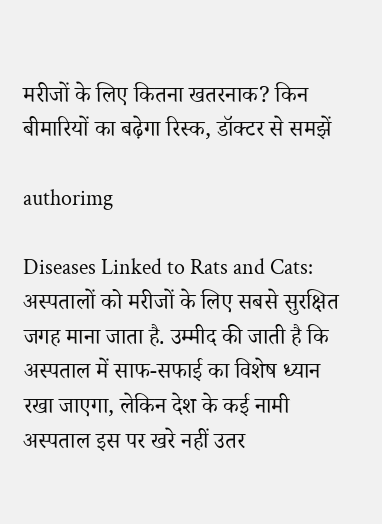मरीजों के लिए कितना खतरनाक? किन बीमारियों का बढ़ेगा रिस्क, डॉक्टर से समझें

authorimg

Diseases Linked to Rats and Cats: अस्पतालों को मरीजों के लिए सबसे सुरक्षित जगह माना जाता है. उम्मीद की जाती है कि अस्पताल में साफ-सफाई का विशेष ध्यान रखा जाएगा, लेकिन देश के कई नामी अस्पताल इस पर खरे नहीं उतर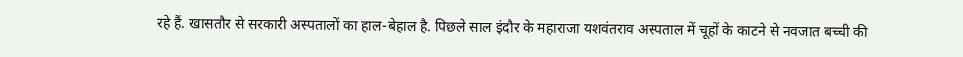रहे हैं. खासतौर से सरकारी अस्पतालों का हाल-बेहाल है. पिछले साल इंदौर के महाराजा यशवंतराव अस्पताल में चूहों के काटने से नवजात बच्ची की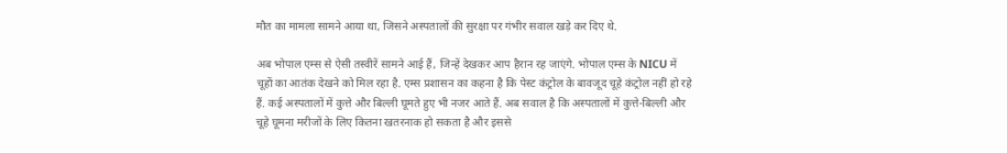मौत का मामला सामने आया था, जिसने अस्पतालों की सुरक्षा पर गंभीर सवाल खड़े कर दिए थे.

अब भोपाल एम्स से ऐसी तस्वीरें सामने आई हैं, जिन्हें देखकर आप हैरान रह जाएंगे. भोपाल एम्स के NICU में चूहों का आतंक देखने को मिल रहा है. एम्स प्रशासन का कहना है कि पेस्ट कंट्रोल के बावजूद चूहे कंट्रोल नहीं हो रहे हैं. कई अस्पतालों में कुत्ते और बिल्ली घूमते हुए भी नजर आते हैं. अब सवाल है कि अस्पतालों में कुत्ते-बिल्ली और चूहे घूमना मरीजों के लिए कितना खतरनाक हो सकता है और इससे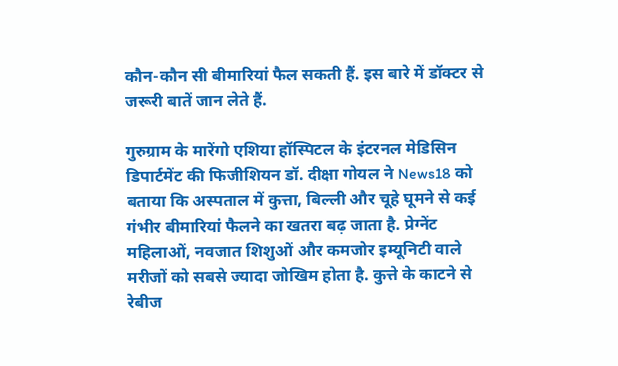कौन-कौन सी बीमारियां फैल सकती हैं. इस बारे में डॉक्टर से जरूरी बातें जान लेते हैं.

गुरुग्राम के मारेंगो एशिया हॉस्पिटल के इंटरनल मेडिसिन डिपार्टमेंट की फिजीशियन डॉ. दीक्षा गोयल ने News18 को बताया कि अस्पताल में कुत्ता, बिल्ली और चूहे घूमने से कई गंभीर बीमारियां फैलने का खतरा बढ़ जाता है. प्रेग्नेंट महिलाओं, नवजात शिशुओं और कमजोर इम्यूनिटी वाले मरीजों को सबसे ज्यादा जोखिम होता है. कुत्ते के काटने से रेबीज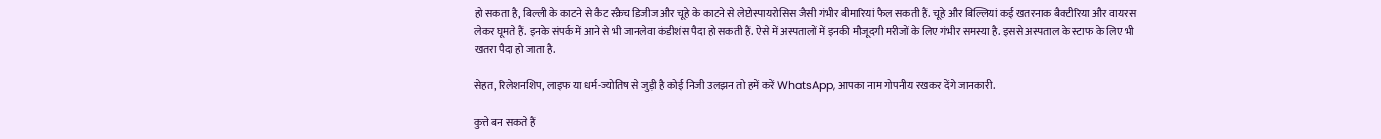हो सकता है, बिल्ली के काटने से कैट स्क्रैच डिजीज और चूहे के काटने से लेप्टोस्पायरोसिस जैसी गंभीर बीमारियां फैल सकती हैं. चूहे और बिल्लियां कई खतरनाक बैक्टीरिया और वायरस लेकर घूमते हैं. इनके संपर्क में आने से भी जानलेवा कंडीशंस पैदा हो सकती हैं. ऐसे में अस्पतालों में इनकी मौजूदगी मरीजों के लिए गंभीर समस्या है. इससे अस्पताल के स्टाफ के लिए भी खतरा पैदा हो जाता है.

सेहत, रिलेशनशिप, लाइफ या धर्म-ज्योतिष से जुड़ी है कोई निजी उलझन तो हमें करें WhatsApp, आपका नाम गोपनीय रखकर देंगे जानकारी.

कुत्ते बन सकते हैं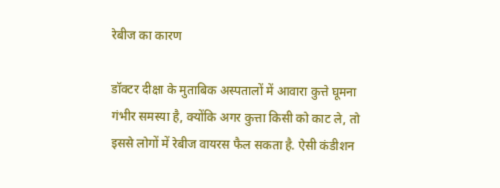रेबीज का कारण

डॉक्टर दीक्षा के मुताबिक अस्पतालों में आवारा कुत्ते घूमना गंभीर समस्या है, क्योंकि अगर कुत्ता किसी को काट ले, तो इससे लोगों में रेबीज वायरस फैल सकता है. ऐसी कंडीशन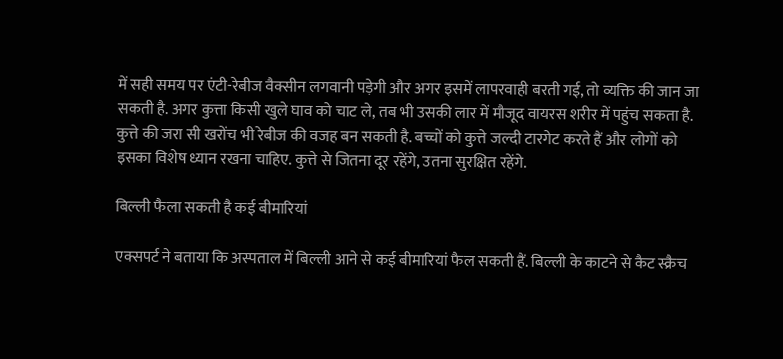में सही समय पर एंटी-रेबीज वैक्सीन लगवानी पड़ेगी और अगर इसमें लापरवाही बरती गई, तो व्यक्ति की जान जा सकती है. अगर कुत्ता किसी खुले घाव को चाट ले, तब भी उसकी लार में मौजूद वायरस शरीर में पहुंच सकता है. कुत्ते की जरा सी खरोंच भी रेबीज की वजह बन सकती है. बच्चों को कुत्ते जल्दी टारगेट करते हैं और लोगों को इसका विशेष ध्यान रखना चाहिए. कुत्ते से जितना दूर रहेंगे, उतना सुरक्षित रहेंगे.

बिल्ली फैला सकती है कई बीमारियां

एक्सपर्ट ने बताया कि अस्पताल में बिल्ली आने से कई बीमारियां फैल सकती हैं. बिल्ली के काटने से कैट स्क्रैच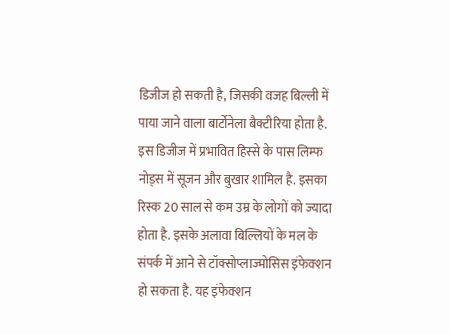डिजीज हो सकती है, जिसकी वजह बिल्ली में पाया जाने वाला बार्टोनेला बैक्टीरिया होता है. इस डिजीज में प्रभावित हिस्से के पास लिम्फ नोड्स में सूजन और बुखार शामिल है. इसका रिस्क 20 साल से कम उम्र के लोगों को ज्यादा होता है. इसके अलावा बिल्लियों के मल के संपर्क में आने से टॉक्सोप्लाज्मोसिस इंफेक्शन हो सकता है. यह इंफेक्शन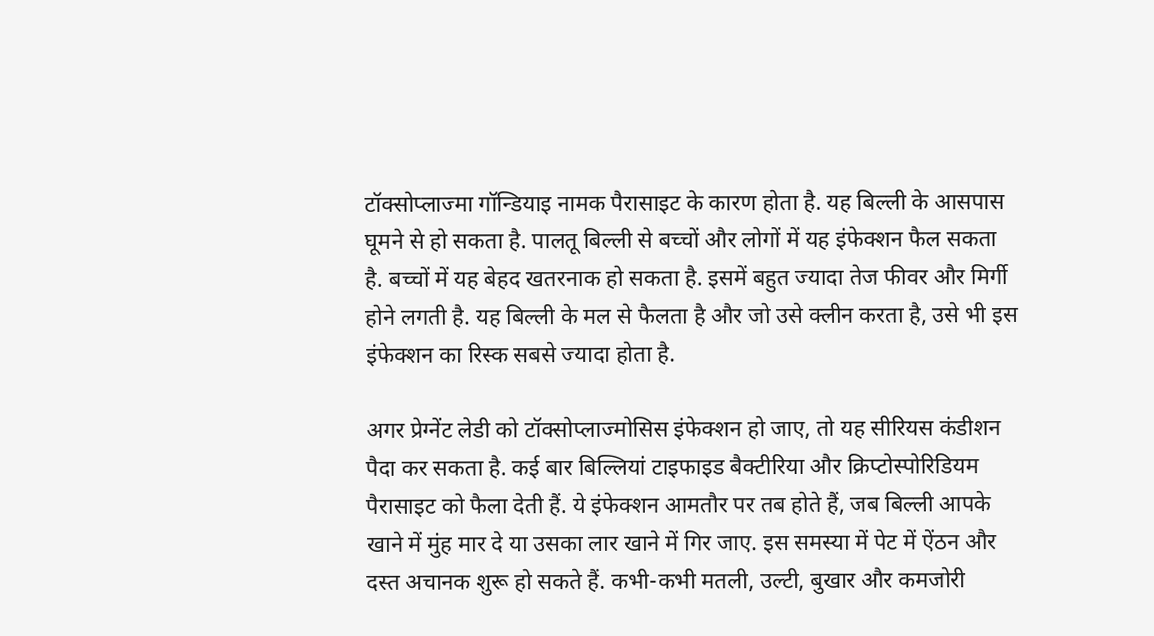टॉक्सोप्लाज्मा गॉन्डियाइ नामक पैरासाइट के कारण होता है. यह बिल्ली के आसपास घूमने से हो सकता है. पालतू बिल्ली से बच्चों और लोगों में यह इंफेक्शन फैल सकता है. बच्चों में यह बेहद खतरनाक हो सकता है. इसमें बहुत ज्यादा तेज फीवर और मिर्गी होने लगती है. यह बिल्ली के मल से फैलता है और जो उसे क्लीन करता है, उसे भी इस इंफेक्शन का रिस्क सबसे ज्यादा होता है.

अगर प्रेग्नेंट लेडी को टॉक्सोप्लाज्मोसिस इंफेक्शन हो जाए, तो यह सीरियस कंडीशन पैदा कर सकता है. कई बार बिल्लियां टाइफाइड बैक्टीरिया और क्रिप्टोस्पोरिडियम पैरासाइट को फैला देती हैं. ये इंफेक्शन आमतौर पर तब होते हैं, जब बिल्ली आपके खाने में मुंह मार दे या उसका लार खाने में गिर जाए. इस समस्या में पेट में ऐंठन और दस्त अचानक शुरू हो सकते हैं. कभी-कभी मतली, उल्टी, बुखार और कमजोरी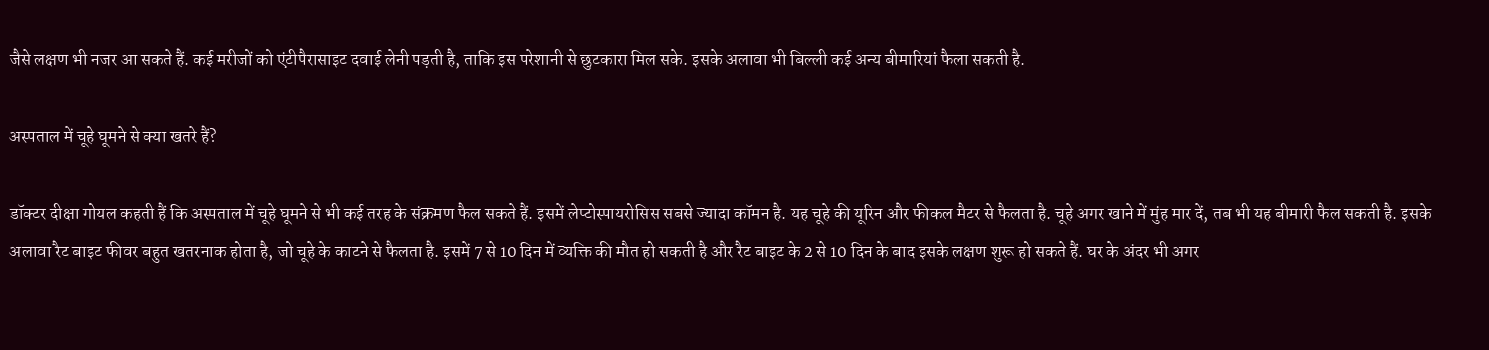जैसे लक्षण भी नजर आ सकते हैं. कई मरीजों को एंटीपैरासाइट दवाई लेनी पड़ती है, ताकि इस परेशानी से छुटकारा मिल सके. इसके अलावा भी बिल्ली कई अन्य बीमारियां फैला सकती है.

अस्पताल में चूहे घूमने से क्या खतरे हैं?

डॉक्टर दीक्षा गोयल कहती हैं कि अस्पताल में चूहे घूमने से भी कई तरह के संक्रमण फैल सकते हैं. इसमें लेप्टोस्पायरोसिस सबसे ज्यादा कॉमन है. यह चूहे की यूरिन और फीकल मैटर से फैलता है. चूहे अगर खाने में मुंह मार दें, तब भी यह बीमारी फैल सकती है. इसके अलावा रैट बाइट फीवर बहुत खतरनाक होता है, जो चूहे के काटने से फैलता है. इसमें 7 से 10 दिन में व्यक्ति की मौत हो सकती है और रैट बाइट के 2 से 10 दिन के बाद इसके लक्षण शुरू हो सकते हैं. घर के अंदर भी अगर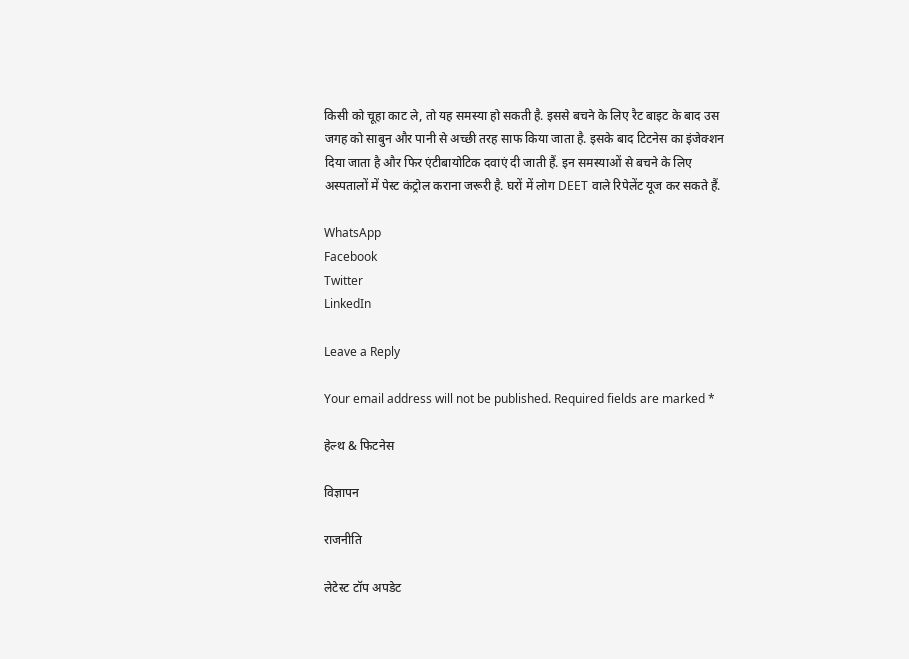किसी को चूहा काट ले, तो यह समस्या हो सकती है. इससे बचने के लिए रैट बाइट के बाद उस जगह को साबुन और पानी से अच्छी तरह साफ किया जाता है. इसके बाद टिटनेस का इंजेक्शन दिया जाता है और फिर एंटीबायोटिक दवाएं दी जाती हैं. इन समस्याओं से बचने के लिए अस्पतालों में पेस्ट कंट्रोल कराना जरूरी है. घरों में लोग DEET वाले रिपेलेंट यूज कर सकते हैं.

WhatsApp
Facebook
Twitter
LinkedIn

Leave a Reply

Your email address will not be published. Required fields are marked *

हेल्थ & फिटनेस

विज्ञापन

राजनीति

लेटेस्ट टॉप अपडेट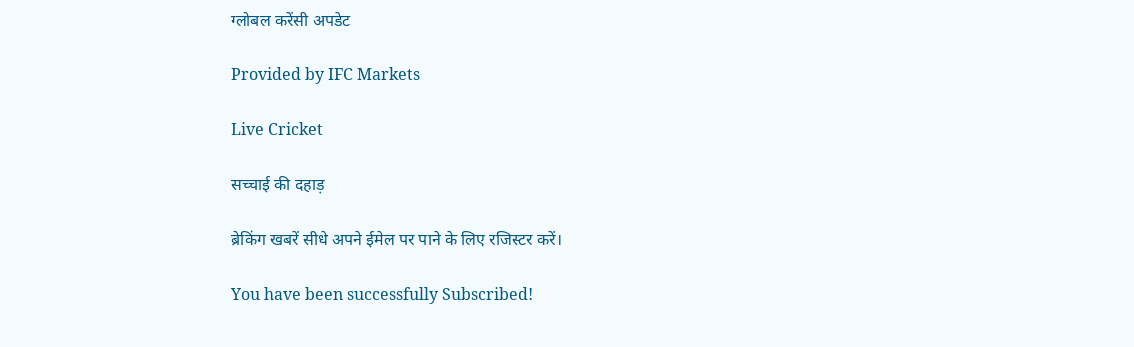ग्लोबल करेंसी अपडेट

Provided by IFC Markets

Live Cricket

सच्चाई की दहाड़

ब्रेकिंग खबरें सीधे अपने ईमेल पर पाने के लिए रजिस्टर करें।

You have been successfully Subscribed!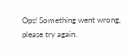Ops! Something went wrong, please try again.